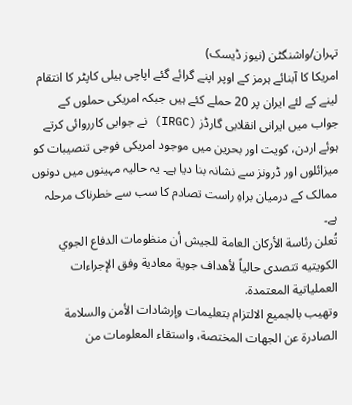تہران/واشنگٹن (نیوز ڈیسک)
امریکا کا آبنائے ہرمز کے اوپر اپنے گرائے گئے اپاچی ہیلی کاپٹر کا انتقام لینے کے لئے ایران پر 20 حملے کئے ہیں جبکہ امریکی حملوں کے جواب میں ایرانی انقلابی گارڈز (IRGC) نے جوابی کارروائی کرتے ہوئے اردن، کویت اور بحرین میں موجود امریکی فوجی تنصیبات کو میزائلوں اور ڈرونز سے نشانہ بنا دیا ہے۔ یہ حالیہ مہینوں میں دونوں ممالک کے درمیان براہِ راست تصادم کا سب سے خطرناک مرحلہ ہے۔
تُعلن رئاسة الأركان العامة للجيش أن منظومات الدفاع الجوي الكويتيه تتصدى حالياً لأهداف جوية معادية وفق الإجراءات العملياتية المعتمدة.
وتهيب بالجميع الالتزام بتعليمات وإرشادات الأمن والسلامة الصادرة عن الجهات المختصة، واستقاء المعلومات من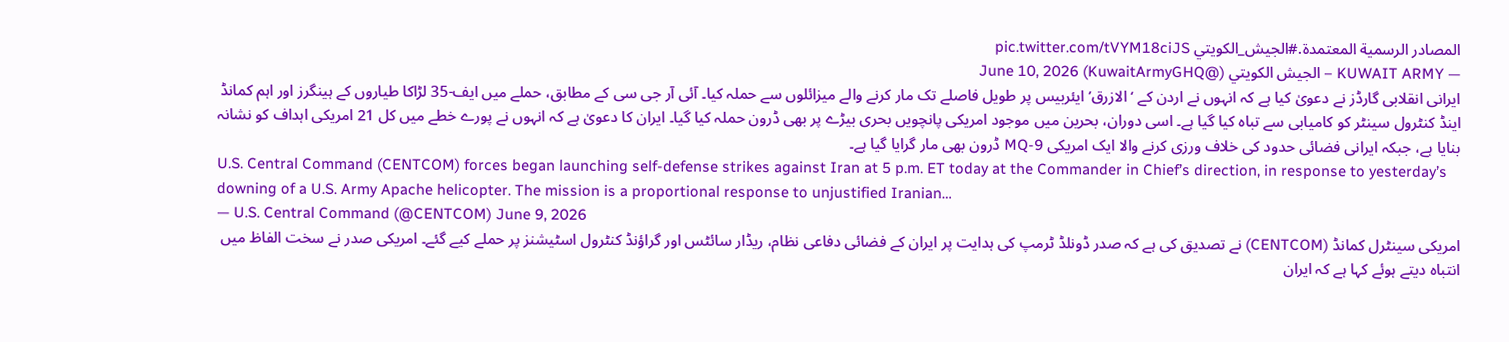المصادر الرسمية المعتمدة.#الجيش_الكويتي pic.twitter.com/tVYM18ciJS
— KUWAIT ARMY – الجيش الكويتي (@KuwaitArmyGHQ) June 10, 2026
ایرانی انقلابی گارڈز نے دعویٰ کیا ہے کہ انہوں نے اردن کے ‘الازرق’ ایئربیس پر طویل فاصلے تک مار کرنے والے میزائلوں سے حملہ کیا۔ آئی آر جی سی کے مطابق، حملے میں ایف-35 لڑاکا طیاروں کے ہینگرز اور اہم کمانڈ اینڈ کنٹرول سینٹر کو کامیابی سے تباہ کیا گیا ہے۔ اسی دوران، بحرین میں موجود امریکی پانچویں بحری بیڑے پر بھی ڈرون حملہ کیا گیا۔ ایران کا دعویٰ ہے کہ انہوں نے پورے خطے میں کل 21 امریکی اہداف کو نشانہ بنایا ہے، جبکہ ایرانی فضائی حدود کی خلاف ورزی کرنے والا ایک امریکی MQ-9 ڈرون بھی مار گرایا گیا ہے۔
U.S. Central Command (CENTCOM) forces began launching self-defense strikes against Iran at 5 p.m. ET today at the Commander in Chief’s direction, in response to yesterday’s downing of a U.S. Army Apache helicopter. The mission is a proportional response to unjustified Iranian…
— U.S. Central Command (@CENTCOM) June 9, 2026
امریکی سینٹرل کمانڈ (CENTCOM) نے تصدیق کی ہے کہ صدر ڈونلڈ ٹرمپ کی ہدایت پر ایران کے فضائی دفاعی نظام، ریڈار سائٹس اور گراؤنڈ کنٹرول اسٹیشنز پر حملے کیے گئے۔ امریکی صدر نے سخت الفاظ میں انتباہ دیتے ہوئے کہا ہے کہ ایران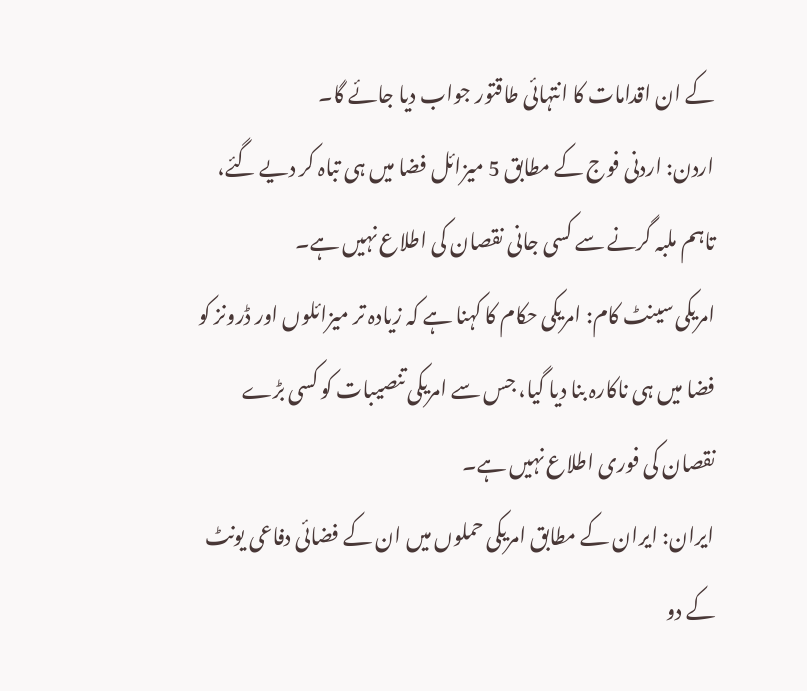کے ان اقدامات کا انتہائی طاقتور جواب دیا جائے گا۔
اردن: اردنی فوج کے مطابق 5 میزائل فضا میں ہی تباہ کر دیے گئے، تاہم ملبہ گرنے سے کسی جانی نقصان کی اطلاع نہیں ہے۔
امریکی سینٹ کام: امریکی حکام کا کہنا ہے کہ زیادہ تر میزائلوں اور ڈرونز کو فضا میں ہی ناکارہ بنا دیا گیا، جس سے امریکی تنصیبات کو کسی بڑے نقصان کی فوری اطلاع نہیں ہے۔
ایران: ایران کے مطابق امریکی حملوں میں ان کے فضائی دفاعی یونٹ کے دو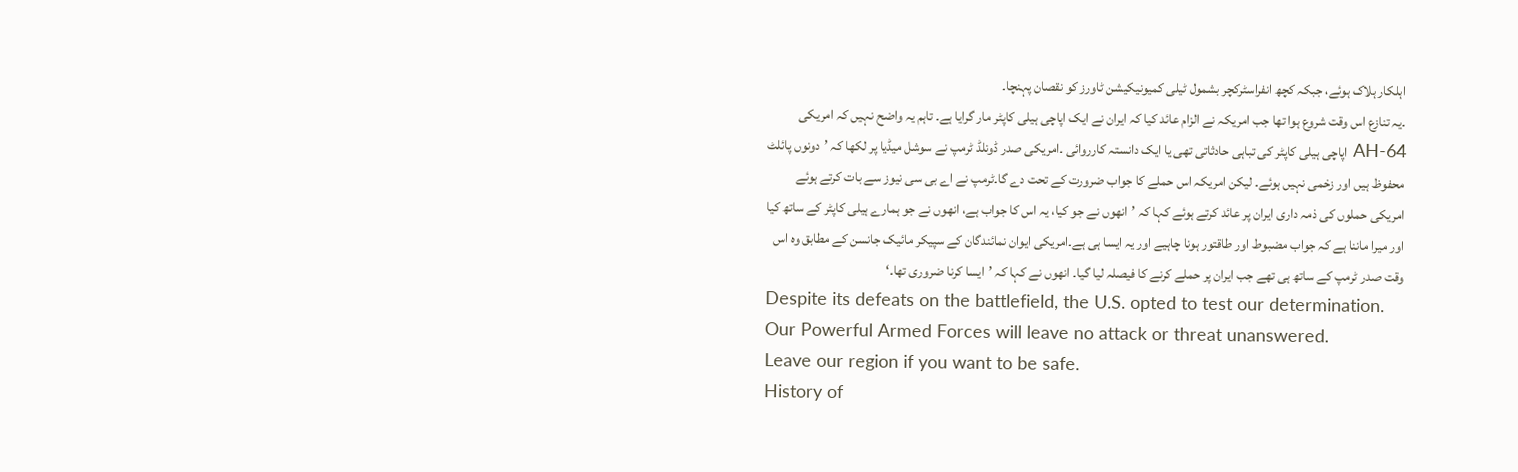اہلکار ہلاک ہوئے، جبکہ کچھ انفراسٹرکچر بشمول ٹیلی کمیونیکیشن ٹاورز کو نقصان پہنچا۔
۔یہ تنازع اس وقت شروع ہوا تھا جب امریکہ نے الزام عائد کیا کہ ایران نے ایک اپاچی ہیلی کاپٹر مار گرایا ہے۔ تاہم یہ واضح نہیں کہ امریکی AH-64 اپاچی ہیلی کاپٹر کی تباہی حادثاتی تھی یا ایک دانستہ کارروائی ۔امریکی صدر ڈونلڈ ٹرمپ نے سوشل میڈیا پر لکھا کہ ’دونوں پائلٹ محفوظ ہیں اور زخمی نہیں ہوئے۔ لیکن امریکہ اس حملے کا جواب ضرورت کے تحت دے گا۔ٹرمپ نے اے بی سی نیوز سے بات کرتے ہوئے امریکی حملوں کی ذمہ داری ایران پر عائد کرتے ہوئے کہا کہ ’انھوں نے جو کیا، یہ اس کا جواب ہے، انھوں نے جو ہمارے ہیلی کاپٹر کے ساتھ کیا اور میرا ماننا ہے کہ جواب مضبوط اور طاقتور ہونا چاہیے اور یہ ایسا ہی ہے۔امریکی ایوان نمائندگان کے سپیکر مائیک جانسن کے مطابق وہ اس وقت صدر ٹرمپ کے ساتھ ہی تھے جب ایران پر حملے کرنے کا فیصلہ لیا گیا۔ انھوں نے کہا کہ ’ایسا کرنا ضروری تھا۔‘
Despite its defeats on the battlefield, the U.S. opted to test our determination.
Our Powerful Armed Forces will leave no attack or threat unanswered.
Leave our region if you want to be safe.
History of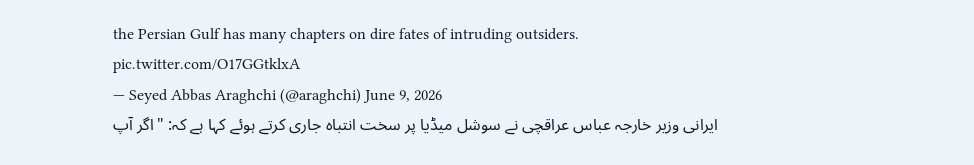the Persian Gulf has many chapters on dire fates of intruding outsiders. pic.twitter.com/O17GGtklxA
— Seyed Abbas Araghchi (@araghchi) June 9, 2026
ایرانی وزیر خارجہ عباس عراقچی نے سوشل میڈیا پر سخت انتباہ جاری کرتے ہوئے کہا ہے کہ: "اگر آپ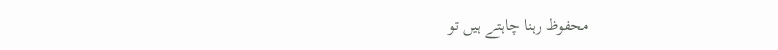محفوظ رہنا چاہتے ہیں تو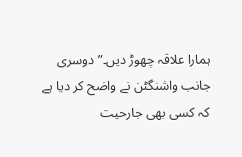ہمارا علاقہ چھوڑ دیں۔” دوسری جانب واشنگٹن نے واضح کر دیا ہے کہ کسی بھی جارحیت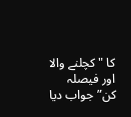کا "کچلنے والا اور فیصلہ کن” جواب دیا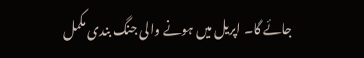جائے گا۔ اپریل میں ہونے والی جنگ بندی مکمل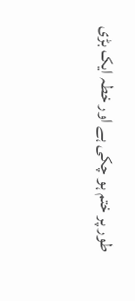طور پر ختم ہو چکی ہے اور خطہ ایک بڑی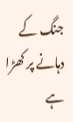جنگ کے دہانے پر کھڑا ہے